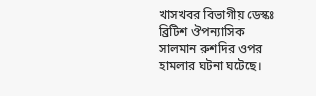খাসখবর বিভাগীয় ডেস্কঃ ব্রিটিশ ঔপন্যাসিক সালমান রুশদির ওপর হামলার ঘটনা ঘটেছে।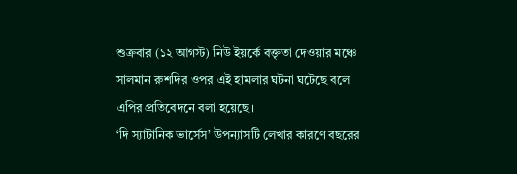শুক্রবার (১২ আগস্ট) নিউ ইয়র্কে বক্তৃতা দেওয়ার মঞ্চে সালমান রুশদির ওপর এই হামলার ঘটনা ঘটেছে বলে এপির প্রতিবেদনে বলা হয়েছে।
‘দি স্যাটানিক ভার্সেস’ উপন্যাসটি লেখার কারণে বছরের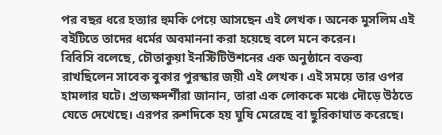পর বছর ধরে হত্যার হুমকি পেয়ে আসছেন এই লেখক। অনেক মুসলিম এই বইটিতে তাদের ধর্মের অবমাননা করা হয়েছে বলে মনে করেন।
বিবিসি বলেছে, চৌতাকুয়া ইনস্টিটিউশনের এক অনুষ্ঠানে বক্তব্য রাখছিলেন সাবেক বুকার পুরস্কার জয়ী এই লেখক। এই সময়ে তার ওপর হামলার ঘটে। প্রত্যক্ষদর্শীরা জানান, তারা এক লোককে মঞ্চে দৌড়ে উঠতে যেতে দেখেছে। এরপর রুশদিকে হয় ঘুষি মেরেছে বা ছুরিকাঘাত করেছে।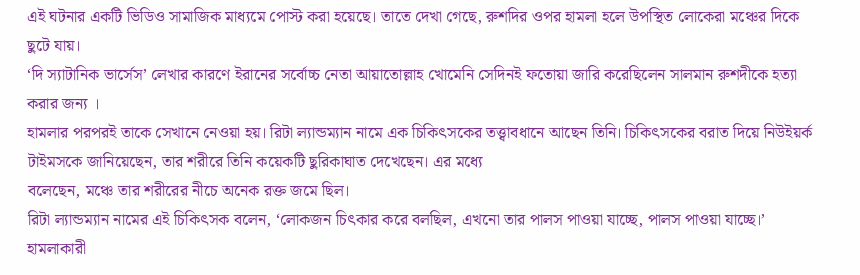এই ঘটনার একটি ভিডিও সামাজিক মাধ্যমে পোস্ট করা হয়েছে। তাতে দেখা গেছে, রুশদির ওপর হামলা হলে উপস্থিত লোকেরা মঞ্চের দিকে ছুটে যায়।
‘দি স্যাটানিক ভার্সেস’ লেখার কারণে ইরানের সর্বোচ্চ নেতা আয়াতোল্লাহ খোমেনি সেদিনই ফতোয়া জারি করেছিলেন সালমান রুশদীকে হত্যা করার জন্য ।
হামলার পরপরই তাকে সেখানে নেওয়া হয়। রিটা ল্যান্ডম্যান নামে এক চিকিৎসকের তত্ত্বাবধানে আছেন তিনি। চিকিৎসকের বরাত দিয়ে নিউইয়র্ক টাইমসকে জানিয়েছেন, তার শরীরে তিনি কয়েকটি ছুরিকাঘাত দেখেছেন। এর মধ্যে
বলেছেন, মঞ্চে তার শরীরের নীচে অনেক রক্ত জমে ছিল।
রিটা ল্যান্ডম্যান নামের এই চিকিৎসক বলেন, ‘লোকজন চিৎকার করে বলছিল, এখনো তার পালস পাওয়া যাচ্ছে, পালস পাওয়া যাচ্ছে।’
হামলাকারী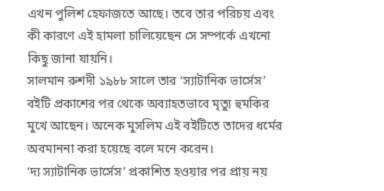এখন পুলিশ হেফাজতে আছে। তবে তার পরিচয় এবং কী কারণে এই হামলা চালিয়েছেন সে সম্পর্কে এখনো কিছু জানা যায়নি।
সালমান রুশদী ১৯৮৮ সালে তার ‘স্যাটানিক ভার্সেস’ বইটি প্রকাশের পর থেকে অব্যাহতভাবে মৃত্যু হুমকির মুখে আছেন। অনেক মুসলিম এই বইটিতে তাদের ধর্মের অবমাননা করা হয়েছে বলে মনে করেন।
‘দ্য স্যাটানিক ভার্সেস’ প্রকাশিত হওয়ার পর প্রায় নয়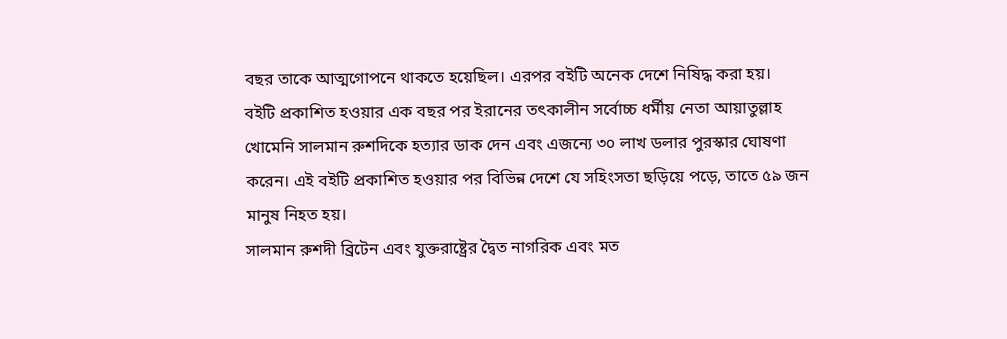বছর তাকে আত্মগোপনে থাকতে হয়েছিল। এরপর বইটি অনেক দেশে নিষিদ্ধ করা হয়।
বইটি প্রকাশিত হওয়ার এক বছর পর ইরানের তৎকালীন সর্বোচ্চ ধর্মীয় নেতা আয়াতুল্লাহ খোমেনি সালমান রুশদিকে হত্যার ডাক দেন এবং এজন্যে ৩০ লাখ ডলার পুরস্কার ঘোষণা করেন। এই বইটি প্রকাশিত হওয়ার পর বিভিন্ন দেশে যে সহিংসতা ছড়িয়ে পড়ে, তাতে ৫৯ জন মানুষ নিহত হয়।
সালমান রুশদী ব্রিটেন এবং যুক্তরাষ্ট্রের দ্বৈত নাগরিক এবং মত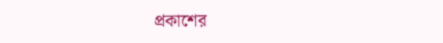প্রকাশের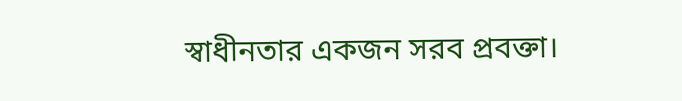স্বাধীনতার একজন সরব প্রবক্তা।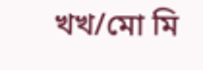খখ/মো মি